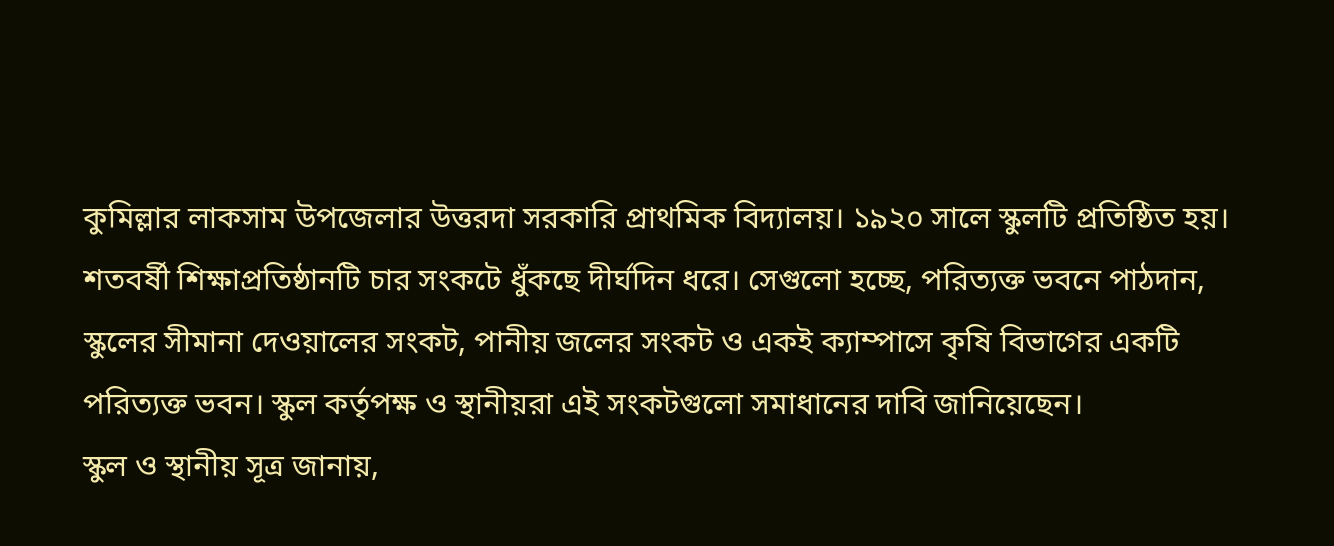কুমিল্লার লাকসাম উপজেলার উত্তরদা সরকারি প্রাথমিক বিদ্যালয়। ১৯২০ সালে স্কুলটি প্রতিষ্ঠিত হয়। শতবর্ষী শিক্ষাপ্রতিষ্ঠানটি চার সংকটে ধুঁকছে দীর্ঘদিন ধরে। সেগুলো হচ্ছে, পরিত্যক্ত ভবনে পাঠদান, স্কুলের সীমানা দেওয়ালের সংকট, পানীয় জলের সংকট ও একই ক্যাম্পাসে কৃষি বিভাগের একটি পরিত্যক্ত ভবন। স্কুল কর্তৃপক্ষ ও স্থানীয়রা এই সংকটগুলো সমাধানের দাবি জানিয়েছেন।
স্কুল ও স্থানীয় সূত্র জানায়,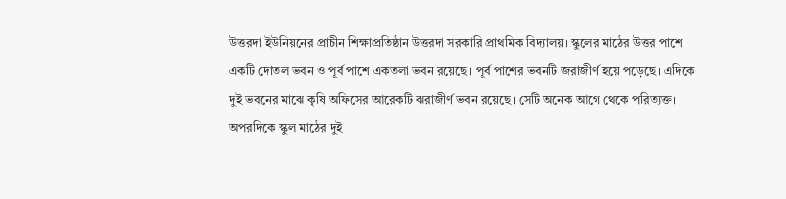উত্তরদা ইউনিয়নের প্রাচীন শিক্ষাপ্রতিষ্ঠান উত্তরদা সরকারি প্রাথমিক বিদ্যালয়। স্কুলের মাঠের উত্তর পাশে একটি দোতল ভবন ও পূর্ব পাশে একতলা ভবন রয়েছে। পূর্ব পাশের ভবনটি জরাজীর্ণ হয়ে পড়েছে। এদিকে দুই ভবনের মাঝে কৃষি অফিসের আরেকটি ঝরাজীর্ণ ভবন রয়েছে। সেটি অনেক আগে থেকে পরিত্যক্ত। অপরদিকে স্কুল মাঠের দুই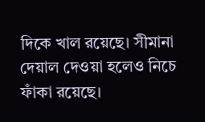দিকে খাল রয়েছে। সীমানা দেয়াল দেওয়া হলেও নিচে ফাঁকা রয়েছে।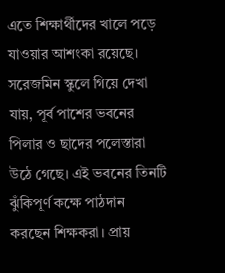এতে শিক্ষার্থীদের খালে পড়ে যাওয়ার আশংকা রয়েছে।
সরেজমিন স্কুলে গিয়ে দেখা যায়, পূর্ব পাশের ভবনের পিলার ও ছাদের পলেস্তারা উঠে গেছে। এই ভবনের তিনটি ঝুঁকিপূর্ণ কক্ষে পাঠদান করছেন শিক্ষকরা। প্রায়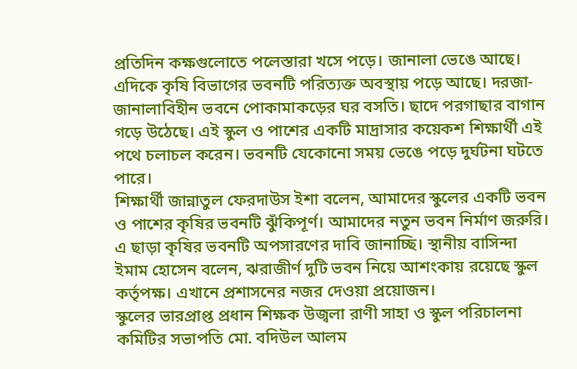প্রতিদিন কক্ষগুলোতে পলেস্তারা খসে পড়ে। জানালা ভেঙে আছে। এদিকে কৃষি বিভাগের ভবনটি পরিত্যক্ত অবস্থায় পড়ে আছে। দরজা-জানালাবিহীন ভবনে পোকামাকড়ের ঘর বসতি। ছাদে পরগাছার বাগান গড়ে উঠেছে। এই স্কুল ও পাশের একটি মাদ্রাসার কয়েকশ শিক্ষার্থী এই পথে চলাচল করেন। ভবনটি যেকোনো সময় ভেঙে পড়ে দুর্ঘটনা ঘটতে পারে।
শিক্ষার্থী জান্নাতুল ফেরদাউস ইশা বলেন, আমাদের স্কুলের একটি ভবন ও পাশের কৃষির ভবনটি ঝুঁকিপূর্ণ। আমাদের নতুন ভবন নির্মাণ জরুরি। এ ছাড়া কৃষির ভবনটি অপসারণের দাবি জানাচ্ছি। স্থানীয় বাসিন্দা ইমাম হোসেন বলেন, ঝরাজীর্ণ দুটি ভবন নিয়ে আশংকায় রয়েছে স্কুল কর্তৃপক্ষ। এখানে প্রশাসনের নজর দেওয়া প্রয়োজন।
স্কুলের ভারপ্রাপ্ত প্রধান শিক্ষক উজ্বলা রাণী সাহা ও স্কুল পরিচালনা কমিটির সভাপতি মো. বদিউল আলম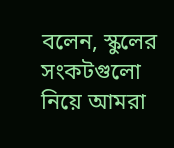বলেন, স্কুলের সংকটগুলো নিয়ে আমরা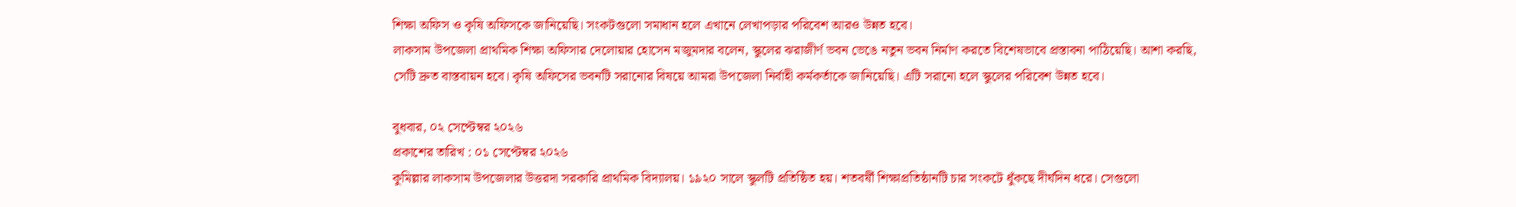শিক্ষা অফিস ও কৃষি অফিসকে জানিয়েছি। সংকটগুলো সমাধান হলে এখানে লেখাপড়ার পরিবেশ আরও উন্নত হবে।
লাকসাম উপজেলা প্রাথমিক শিক্ষা অফিসার দেলোয়ার হোসেন মজুমদার বলেন, স্কুলের ঝরাজীর্ণ ভবন ভেঙে নতুন ভবন নির্মাণ করতে বিশেষভাবে প্রস্তাবনা পাঠিয়েছি। আশা করছি, সেটি দ্রুত বাস্তবায়ন হবে। কৃষি অফিসের ভবনটি সরানোর বিষয়ে আমরা উপজেলা নির্বাহী কর্মকর্তাকে জানিয়েছি। এটি সরানো হলে স্কুলের পরিবেশ উন্নত হবে।

বুধবার, ০২ সেপ্টেম্বর ২০২৬
প্রকাশের তারিখ : ০১ সেপ্টেম্বর ২০২৬
কুমিল্লার লাকসাম উপজেলার উত্তরদা সরকারি প্রাথমিক বিদ্যালয়। ১৯২০ সালে স্কুলটি প্রতিষ্ঠিত হয়। শতবর্ষী শিক্ষাপ্রতিষ্ঠানটি চার সংকটে ধুঁকছে দীর্ঘদিন ধরে। সেগুলো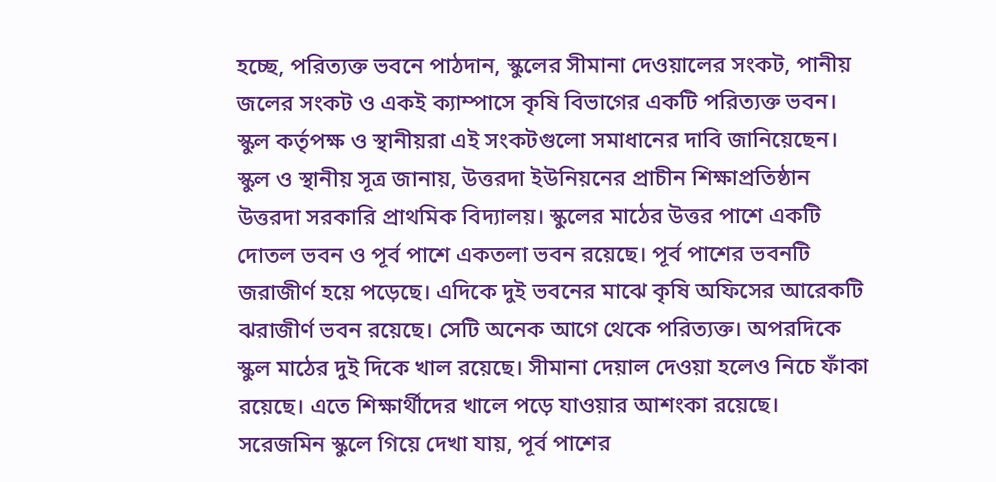হচ্ছে, পরিত্যক্ত ভবনে পাঠদান, স্কুলের সীমানা দেওয়ালের সংকট, পানীয় জলের সংকট ও একই ক্যাম্পাসে কৃষি বিভাগের একটি পরিত্যক্ত ভবন। স্কুল কর্তৃপক্ষ ও স্থানীয়রা এই সংকটগুলো সমাধানের দাবি জানিয়েছেন।
স্কুল ও স্থানীয় সূত্র জানায়, উত্তরদা ইউনিয়নের প্রাচীন শিক্ষাপ্রতিষ্ঠান উত্তরদা সরকারি প্রাথমিক বিদ্যালয়। স্কুলের মাঠের উত্তর পাশে একটি দোতল ভবন ও পূর্ব পাশে একতলা ভবন রয়েছে। পূর্ব পাশের ভবনটি জরাজীর্ণ হয়ে পড়েছে। এদিকে দুই ভবনের মাঝে কৃষি অফিসের আরেকটি ঝরাজীর্ণ ভবন রয়েছে। সেটি অনেক আগে থেকে পরিত্যক্ত। অপরদিকে স্কুল মাঠের দুই দিকে খাল রয়েছে। সীমানা দেয়াল দেওয়া হলেও নিচে ফাঁকা রয়েছে। এতে শিক্ষার্থীদের খালে পড়ে যাওয়ার আশংকা রয়েছে।
সরেজমিন স্কুলে গিয়ে দেখা যায়, পূর্ব পাশের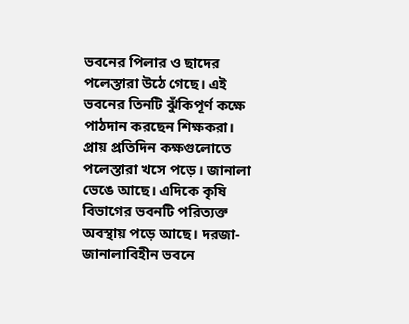ভবনের পিলার ও ছাদের পলেস্তারা উঠে গেছে। এই ভবনের তিনটি ঝুঁকিপূর্ণ কক্ষে পাঠদান করছেন শিক্ষকরা। প্রায় প্রতিদিন কক্ষগুলোতে পলেস্তারা খসে পড়ে। জানালা ভেঙে আছে। এদিকে কৃষি বিভাগের ভবনটি পরিত্যক্ত অবস্থায় পড়ে আছে। দরজা-জানালাবিহীন ভবনে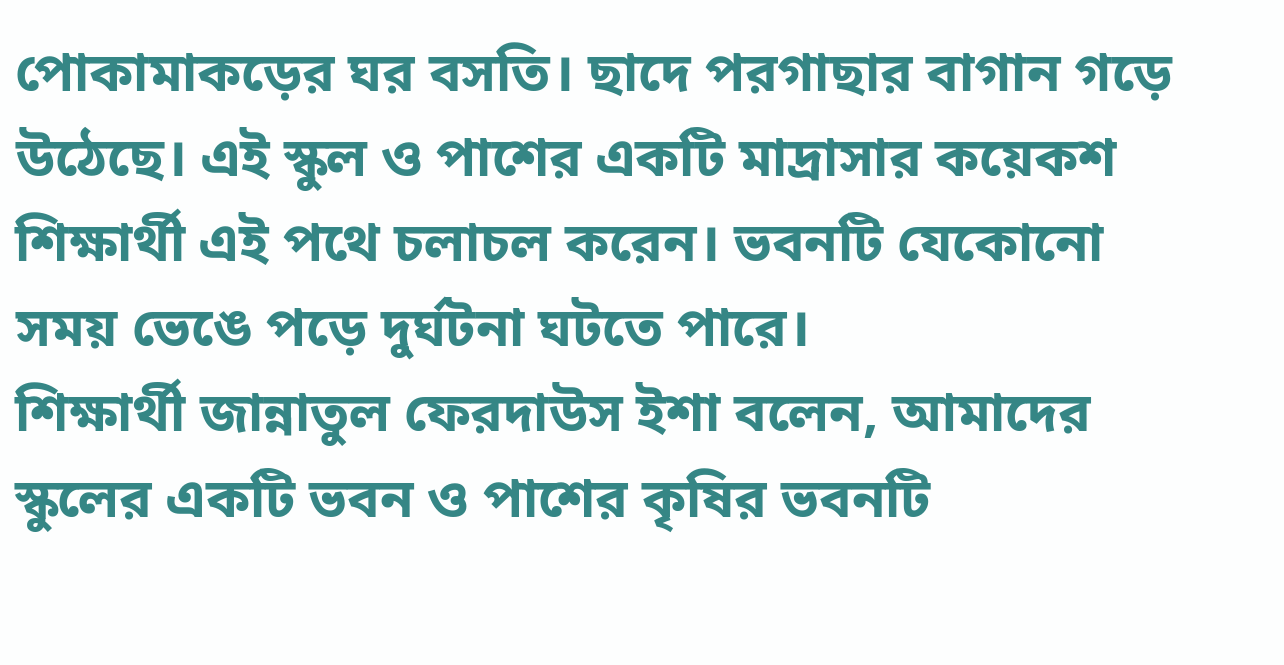পোকামাকড়ের ঘর বসতি। ছাদে পরগাছার বাগান গড়ে উঠেছে। এই স্কুল ও পাশের একটি মাদ্রাসার কয়েকশ শিক্ষার্থী এই পথে চলাচল করেন। ভবনটি যেকোনো সময় ভেঙে পড়ে দুর্ঘটনা ঘটতে পারে।
শিক্ষার্থী জান্নাতুল ফেরদাউস ইশা বলেন, আমাদের স্কুলের একটি ভবন ও পাশের কৃষির ভবনটি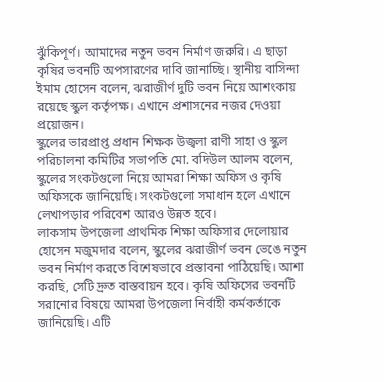ঝুঁকিপূর্ণ। আমাদের নতুন ভবন নির্মাণ জরুরি। এ ছাড়া কৃষির ভবনটি অপসারণের দাবি জানাচ্ছি। স্থানীয় বাসিন্দা ইমাম হোসেন বলেন, ঝরাজীর্ণ দুটি ভবন নিয়ে আশংকায় রয়েছে স্কুল কর্তৃপক্ষ। এখানে প্রশাসনের নজর দেওয়া প্রয়োজন।
স্কুলের ভারপ্রাপ্ত প্রধান শিক্ষক উজ্বলা রাণী সাহা ও স্কুল পরিচালনা কমিটির সভাপতি মো. বদিউল আলম বলেন, স্কুলের সংকটগুলো নিয়ে আমরা শিক্ষা অফিস ও কৃষি অফিসকে জানিয়েছি। সংকটগুলো সমাধান হলে এখানে লেখাপড়ার পরিবেশ আরও উন্নত হবে।
লাকসাম উপজেলা প্রাথমিক শিক্ষা অফিসার দেলোয়ার হোসেন মজুমদার বলেন, স্কুলের ঝরাজীর্ণ ভবন ভেঙে নতুন ভবন নির্মাণ করতে বিশেষভাবে প্রস্তাবনা পাঠিয়েছি। আশা করছি, সেটি দ্রুত বাস্তবায়ন হবে। কৃষি অফিসের ভবনটি সরানোর বিষয়ে আমরা উপজেলা নির্বাহী কর্মকর্তাকে জানিয়েছি। এটি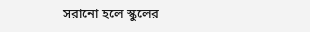সরানো হলে স্কুলের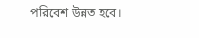পরিবেশ উন্নত হবে।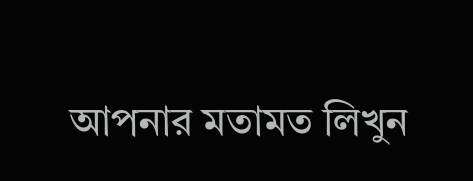আপনার মতামত লিখুন